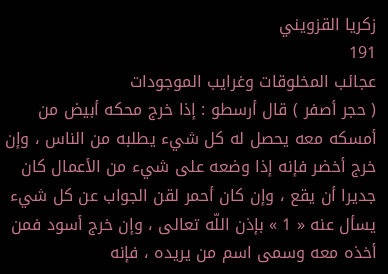زكريا القزويني
191
عجائب المخلوقات وغرايب الموجودات
( حجر أصفر ) قال أرسطو : إذا خرج محكه أبيض من أمسكه معه يحصل له كل شيء يطلبه من الناس ، وإن خرج أخضر فإنه إذا وضعه على شيء من الأعمال كان جديرا أن يقع ، وإن كان أحمر لقن الجواب عن كل شيء يسأل عنه « 1 » بإذن اللّه تعالى ، وإن خرج أسود فمن أخذه معه وسمى اسم من يريده ، فإنه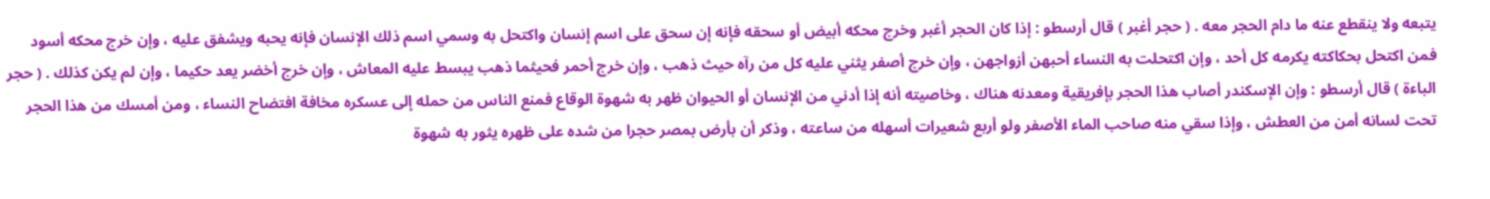يتبعه ولا ينقطع عنه ما دام الحجر معه . ( حجر أغبر ) قال أرسطو : إذا كان الحجر أغبر وخرج محكه أبيض أو سحقه فإنه إن سحق على اسم إنسان واكتحل به وسمي اسم ذلك الإنسان فإنه يحبه ويشفق عليه ، وإن خرج محكه أسود فمن اكتحل بحكاكته يكرمه كل أحد ، وإن اكتحلت به النساء أحبهن أزواجهن ، وإن خرج أصفر يثني عليه كل من رآه حيث ذهب ، وإن خرج أحمر فحيثما ذهب يبسط عليه المعاش ، وإن خرج أخضر يعد حكيما ، وإن لم يكن كذلك . ( حجر الباءة ) قال أرسطو : وإن الإسكندر أصاب هذا الحجر بإفريقية ومعدنه هناك ، وخاصيته أنه إذا أدني من الإنسان أو الحيوان ظهر به شهوة الوقاع فمنع الناس من حمله إلى عسكره مخافة افتضاح النساء ، ومن أمسك من هذا الحجر تحت لسانه أمن من العطش ، وإذا سقي منه صاحب الماء الأصفر ولو أربع شعيرات أسهله من ساعته ، وذكر أن بأرض بمصر حجرا من شده على ظهره يثور به شهوة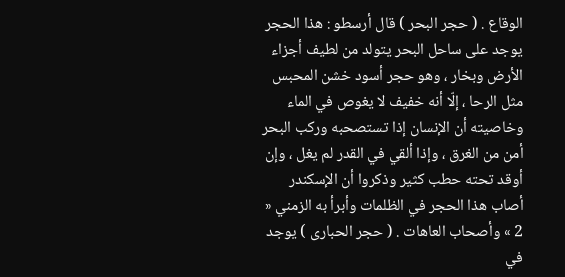الوقاع . ( حجر البحر ) قال أرسطو : هذا الحجر يوجد على ساحل البحر يتولد من لطيف أجزاء الأرض وبخار ، وهو حجر أسود خشن المحبس مثل الرحا ، إلّا أنه خفيف لا يغوص في الماء وخاصيته أن الإنسان إذا تستصحبه وركب البحر أمن من الغرق ، وإذا ألقي في القدر لم يغل ، وإن أوقد تحته حطب كثير وذكروا أن الإسكندر أصاب هذا الحجر في الظلمات وأبرأ به الزمني « 2 » وأصحاب العاهات . ( حجر الحبارى ) يوجد في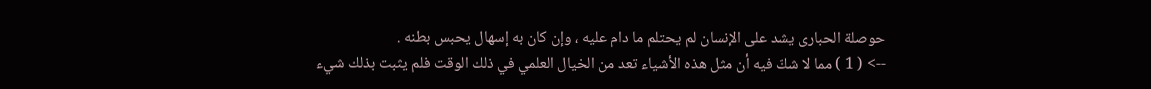حوصلة الحبارى يشد على الإنسان لم يحتلم ما دام عليه ، وإن كان به إسهال يحبس بطنه .
--> ( 1 ) مما لا شكّ فيه أن مثل هذه الأشياء تعد من الخيال العلمي في ذلك الوقت فلم يثبت بذلك شيء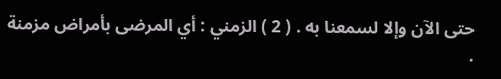حتى الآن وإلا لسمعنا به . ( 2 ) الزمني : أي المرضى بأمراض مزمنة .